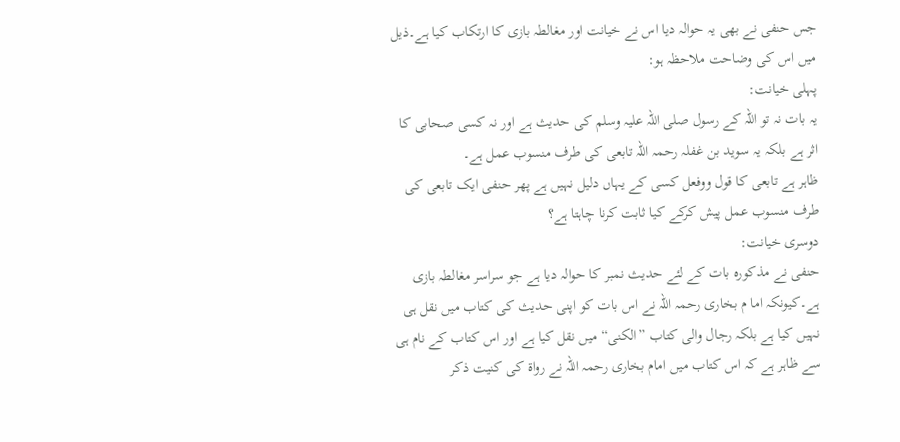جس حنفی نے بھی یہ حوالہ دیا اس نے خیانت اور مغالطہ بازی کا ارتکاب کیا ہے۔ذیل میں اس کی وضاحت ملاحظہ ہو:
پہلی خیانت:
یہ بات نہ تو اللہ کے رسول صلی اللہ علیہ وسلم کی حدیث ہے اور نہ کسی صحابی کا اثر ہے بلکہ یہ سوید بن غفلہ رحمہ اللہ تابعی کی طرف منسوب عمل ہے۔
ظاہر ہے تابعی کا قول ووفعل کسی کے یہاں دلیل نہیں ہے پھر حنفی ایک تابعی کی طرف منسوب عمل پیش کرکے کیا ثابت کرنا چاہتا ہے؟
دوسری خیانت:
حنفی نے مذکورہ بات کے لئے حدیث نمبر کا حوالہ دیا ہے جو سراسر مغالطہ بازی ہے۔کیونکہ اما م بخاری رحمہ اللہ نے اس بات کو اپنی حدیث کی کتاب میں نقل ہی نہیں کیا ہے بلکہ رجال والی کتاب ”الکنی“ میں نقل کیا ہے اور اس کتاب کے نام ہی سے ظاہر ہے کہ اس کتاب میں امام بخاری رحمہ اللہ نے رواۃ کی کنیت ذکر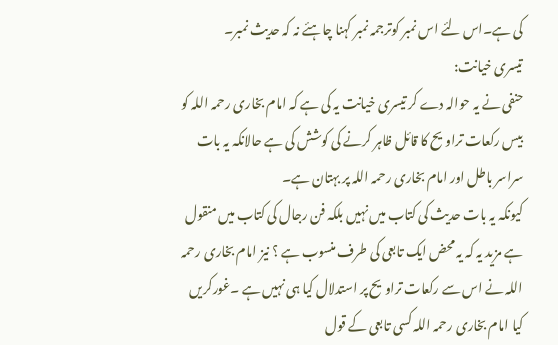کی ہے۔اس لئے اس نمبر کوترجمہ نمبر کہنا چاہئے نہ کہ حدیث نمبر۔
تیسری خیانت:
حنفی نے یہ حوالہ دے کر تیسری خیانت یہ کی ہے کہ امام بخاری رحمہ اللہ کو بیس رکعات تراویح کا قائل ظاہر کرنے کی کوشش کی ہے حالانکہ یہ بات سراسر باطل اور امام بخاری رحمہ اللہ پر بہتان ہے۔
کیونکہ یہ بات حدیث کی کتاب میں نہیں بلکہ فن رجال کی کتاب میں منقول ہے مزید یہ کہ یہ محض ایک تابعی کی طرف منسوب ہے ؟ نیز امام بخاری رحمہ اللہ نے اس سے رکعات تراویح پر استدلال کیا ہی نہیں ہے ۔غورکریں کیا امام بخاری رحمہ اللہ کسی تابعی کے قول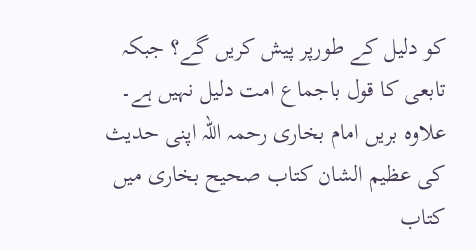کو دلیل کے طورپر پیش کریں گے؟ جبکہ تابعی کا قول باجماع امت دلیل نہیں ہے۔
علاوہ بریں امام بخاری رحمہ اللہ اپنی حدیث کی عظیم الشان کتاب صحیح بخاری میں کتاب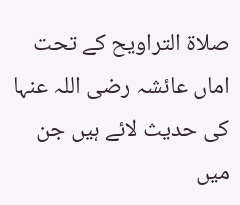صلاۃ التراویح کے تحت اماں عائشہ رضی اللہ عنہا کی حدیث لائے ہیں جن میں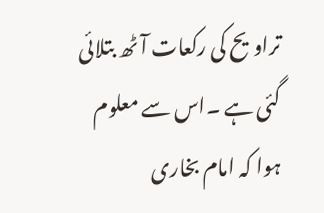تراویح کی رکعات آٹھ بتلائی گئی ہے ۔اس سے معلوم ہوا کہ امام بخاری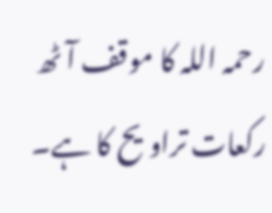رحمہ اللہ کا موقف آٹھ رکعات تراویح کا ہے۔